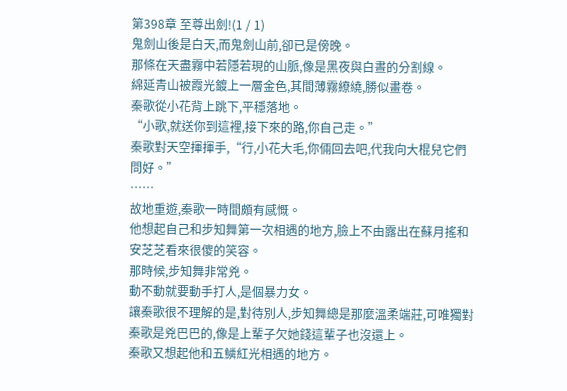第398章 至尊出劍!(1 / 1)
鬼劍山後是白天,而鬼劍山前,卻已是傍晚。
那條在天盡霧中若隱若現的山脈,像是黑夜與白晝的分割線。
綿延青山被霞光鍍上一層金色,其間薄霧繚繞,勝似畫卷。
秦歌從小花背上跳下,平穩落地。
“小歌,就送你到這裡,接下來的路,你自己走。”
秦歌對天空揮揮手,“行,小花大毛,你倆回去吧,代我向大棍兒它們問好。”
……
故地重遊,秦歌一時間頗有感慨。
他想起自己和步知舞第一次相遇的地方,臉上不由露出在蘇月搖和安芝芝看來很傻的笑容。
那時候,步知舞非常兇。
動不動就要動手打人,是個暴力女。
讓秦歌很不理解的是,對待別人,步知舞總是那麼溫柔端莊,可唯獨對秦歌是兇巴巴的,像是上輩子欠她錢這輩子也沒還上。
秦歌又想起他和五鱗紅光相遇的地方。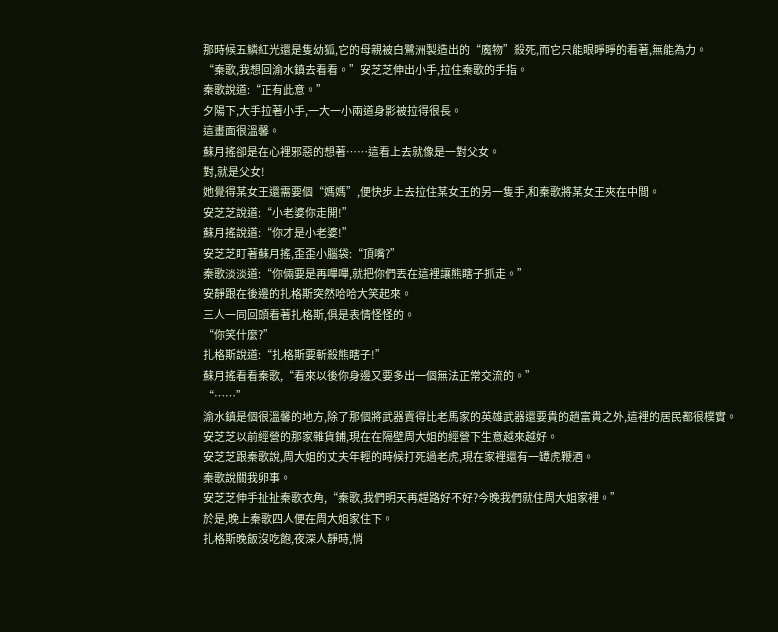那時候五鱗紅光還是隻幼狐,它的母親被白鷺洲製造出的“魔物”殺死,而它只能眼睜睜的看著,無能為力。
“秦歌,我想回渝水鎮去看看。”安芝芝伸出小手,拉住秦歌的手指。
秦歌說道:“正有此意。”
夕陽下,大手拉著小手,一大一小兩道身影被拉得很長。
這畫面很溫馨。
蘇月搖卻是在心裡邪惡的想著……這看上去就像是一對父女。
對,就是父女!
她覺得某女王還需要個“媽媽”,便快步上去拉住某女王的另一隻手,和秦歌將某女王夾在中間。
安芝芝說道:“小老婆你走開!”
蘇月搖說道:“你才是小老婆!”
安芝芝盯著蘇月搖,歪歪小腦袋:“頂嘴?”
秦歌淡淡道:“你倆要是再嗶嗶,就把你們丟在這裡讓熊瞎子抓走。”
安靜跟在後邊的扎格斯突然哈哈大笑起來。
三人一同回頭看著扎格斯,俱是表情怪怪的。
“你笑什麼?”
扎格斯說道:“扎格斯要斬殺熊瞎子!”
蘇月搖看看秦歌,“看來以後你身邊又要多出一個無法正常交流的。”
“……”
渝水鎮是個很溫馨的地方,除了那個將武器賣得比老馬家的英雄武器還要貴的趙富貴之外,這裡的居民都很樸實。
安芝芝以前經營的那家雜貨鋪,現在在隔壁周大姐的經營下生意越來越好。
安芝芝跟秦歌說,周大姐的丈夫年輕的時候打死過老虎,現在家裡還有一罈虎鞭酒。
秦歌說關我卵事。
安芝芝伸手扯扯秦歌衣角,“秦歌,我們明天再趕路好不好?今晚我們就住周大姐家裡。”
於是,晚上秦歌四人便在周大姐家住下。
扎格斯晚飯沒吃飽,夜深人靜時,悄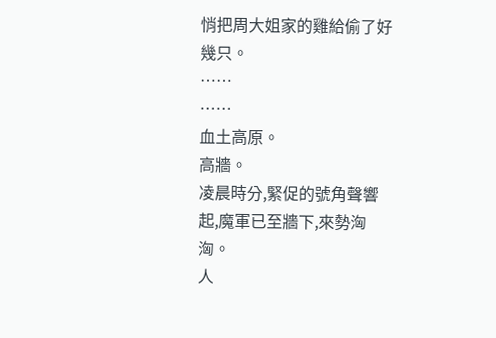悄把周大姐家的雞給偷了好幾只。
……
……
血土高原。
高牆。
凌晨時分,緊促的號角聲響起,魔軍已至牆下,來勢洶洶。
人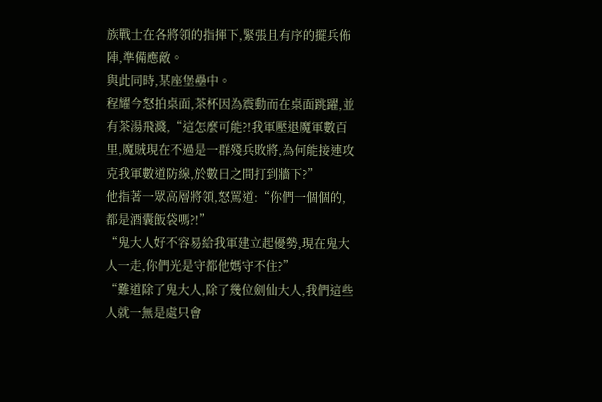族戰士在各將領的指揮下,緊張且有序的擺兵佈陣,準備應敵。
與此同時,某座堡壘中。
程耀今怒拍桌面,茶杯因為震動而在桌面跳躍,並有茶湯飛濺,“這怎麼可能?!我軍壓退魔軍數百里,魔賊現在不過是一群殘兵敗將,為何能接連攻克我軍數道防線,於數日之間打到牆下?”
他指著一眾高層將領,怒罵道:“你們一個個的,都是酒囊飯袋嗎?!”
“鬼大人好不容易給我軍建立起優勢,現在鬼大人一走,你們光是守都他媽守不住?”
“難道除了鬼大人,除了幾位劍仙大人,我們這些人就一無是處只會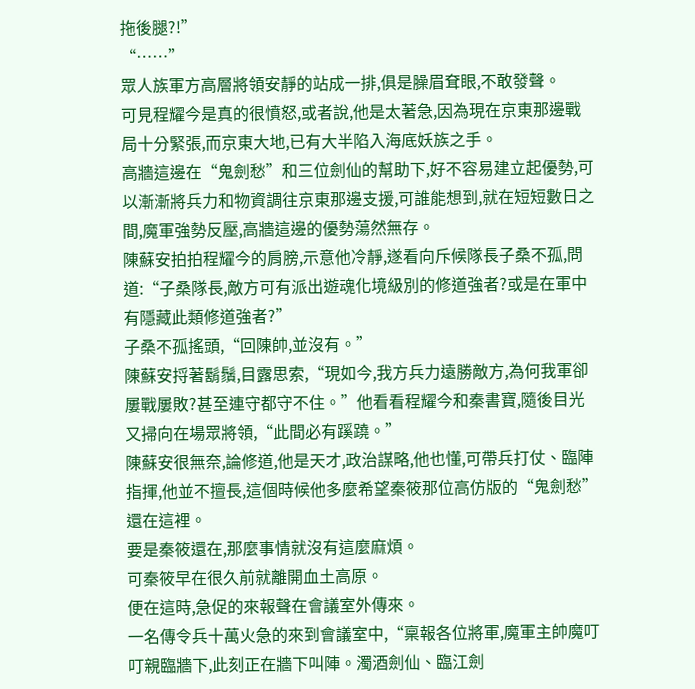拖後腿?!”
“……”
眾人族軍方高層將領安靜的站成一排,俱是臊眉耷眼,不敢發聲。
可見程耀今是真的很憤怒,或者說,他是太著急,因為現在京東那邊戰局十分緊張,而京東大地,已有大半陷入海底妖族之手。
高牆這邊在“鬼劍愁”和三位劍仙的幫助下,好不容易建立起優勢,可以漸漸將兵力和物資調往京東那邊支援,可誰能想到,就在短短數日之間,魔軍強勢反壓,高牆這邊的優勢蕩然無存。
陳蘇安拍拍程耀今的肩膀,示意他冷靜,遂看向斥候隊長子桑不孤,問道:“子桑隊長,敵方可有派出遊魂化境級別的修道強者?或是在軍中有隱藏此類修道強者?”
子桑不孤搖頭,“回陳帥,並沒有。”
陳蘇安捋著鬍鬚,目露思索,“現如今,我方兵力遠勝敵方,為何我軍卻屢戰屢敗?甚至連守都守不住。”他看看程耀今和秦書寶,隨後目光又掃向在場眾將領,“此間必有蹊蹺。”
陳蘇安很無奈,論修道,他是天才,政治謀略,他也懂,可帶兵打仗、臨陣指揮,他並不擅長,這個時候他多麼希望秦筱那位高仿版的“鬼劍愁”還在這裡。
要是秦筱還在,那麼事情就沒有這麼麻煩。
可秦筱早在很久前就離開血土高原。
便在這時,急促的來報聲在會議室外傳來。
一名傳令兵十萬火急的來到會議室中,“稟報各位將軍,魔軍主帥魔叮叮親臨牆下,此刻正在牆下叫陣。濁酒劍仙、臨江劍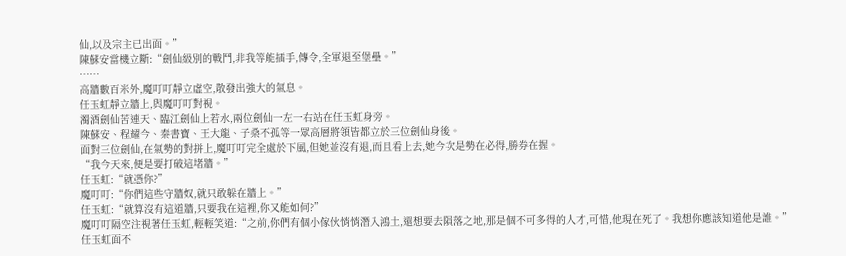仙,以及宗主已出面。”
陳蘇安當機立斷:“劍仙級別的戰鬥,非我等能插手,傳令,全軍退至堡壘。”
……
高牆數百米外,魔叮叮靜立虛空,散發出強大的氣息。
任玉虹靜立牆上,與魔叮叮對視。
濁酒劍仙苦連天、臨江劍仙上若水,兩位劍仙一左一右站在任玉虹身旁。
陳蘇安、程耀今、秦書寶、王大龍、子桑不孤等一眾高層將領皆都立於三位劍仙身後。
面對三位劍仙,在氣勢的對拼上,魔叮叮完全處於下風,但她並沒有退,而且看上去,她今次是勢在必得,勝券在握。
“我今天來,便是要打破這堵牆。”
任玉虹:“就憑你?”
魔叮叮:“你們這些守牆奴,就只敢躲在牆上。”
任玉虹:“就算沒有這道牆,只要我在這裡,你又能如何?”
魔叮叮隔空注視著任玉虹,輕輕笑道:“之前,你們有個小傢伙悄悄潛入鴻土,還想要去隕落之地,那是個不可多得的人才,可惜,他現在死了。我想你應該知道他是誰。”
任玉虹面不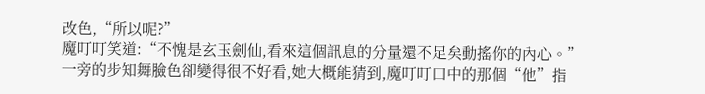改色,“所以呢?”
魔叮叮笑道:“不愧是玄玉劍仙,看來這個訊息的分量還不足矣動搖你的內心。”
一旁的步知舞臉色卻變得很不好看,她大概能猜到,魔叮叮口中的那個“他”指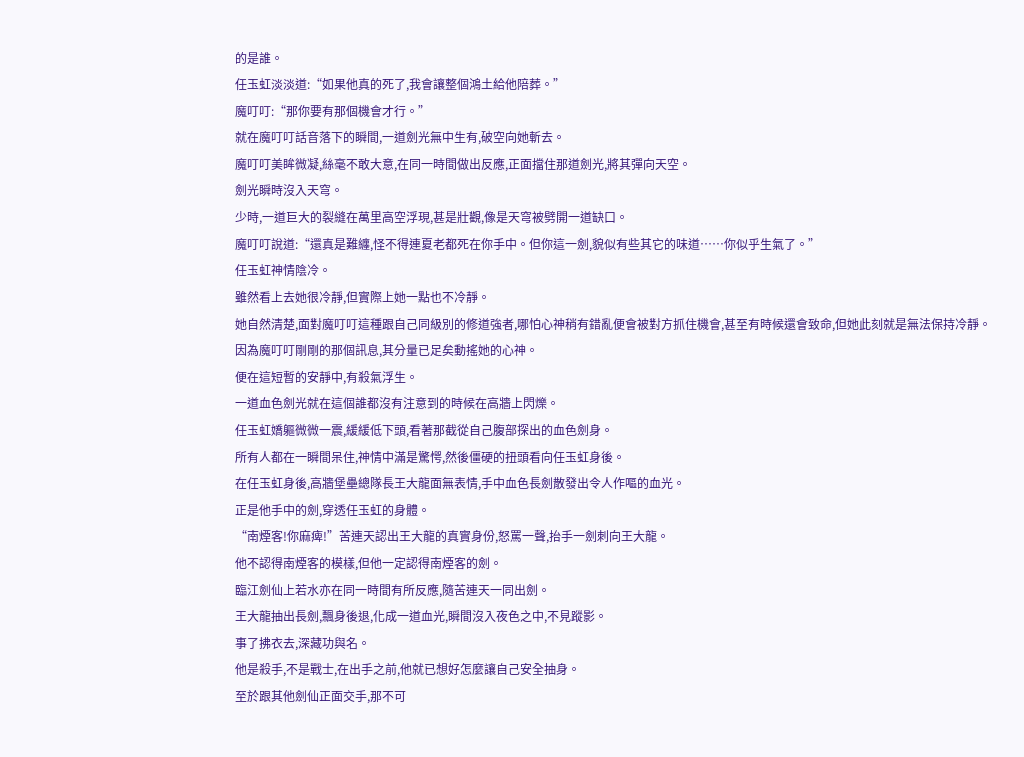的是誰。
任玉虹淡淡道:“如果他真的死了,我會讓整個鴻土給他陪葬。”
魔叮叮:“那你要有那個機會才行。”
就在魔叮叮話音落下的瞬間,一道劍光無中生有,破空向她斬去。
魔叮叮美眸微凝,絲毫不敢大意,在同一時間做出反應,正面擋住那道劍光,將其彈向天空。
劍光瞬時沒入天穹。
少時,一道巨大的裂縫在萬里高空浮現,甚是壯觀,像是天穹被劈開一道缺口。
魔叮叮說道:“還真是難纏,怪不得連夏老都死在你手中。但你這一劍,貌似有些其它的味道……你似乎生氣了。”
任玉虹神情陰冷。
雖然看上去她很冷靜,但實際上她一點也不冷靜。
她自然清楚,面對魔叮叮這種跟自己同級別的修道強者,哪怕心神稍有錯亂便會被對方抓住機會,甚至有時候還會致命,但她此刻就是無法保持冷靜。
因為魔叮叮剛剛的那個訊息,其分量已足矣動搖她的心神。
便在這短暫的安靜中,有殺氣浮生。
一道血色劍光就在這個誰都沒有注意到的時候在高牆上閃爍。
任玉虹嬌軀微微一震,緩緩低下頭,看著那截從自己腹部探出的血色劍身。
所有人都在一瞬間呆住,神情中滿是驚愕,然後僵硬的扭頭看向任玉虹身後。
在任玉虹身後,高牆堡壘總隊長王大龍面無表情,手中血色長劍散發出令人作嘔的血光。
正是他手中的劍,穿透任玉虹的身體。
“南煙客!你麻痺!”苦連天認出王大龍的真實身份,怒罵一聲,抬手一劍刺向王大龍。
他不認得南煙客的模樣,但他一定認得南煙客的劍。
臨江劍仙上若水亦在同一時間有所反應,隨苦連天一同出劍。
王大龍抽出長劍,飄身後退,化成一道血光,瞬間沒入夜色之中,不見蹤影。
事了拂衣去,深藏功與名。
他是殺手,不是戰士,在出手之前,他就已想好怎麼讓自己安全抽身。
至於跟其他劍仙正面交手,那不可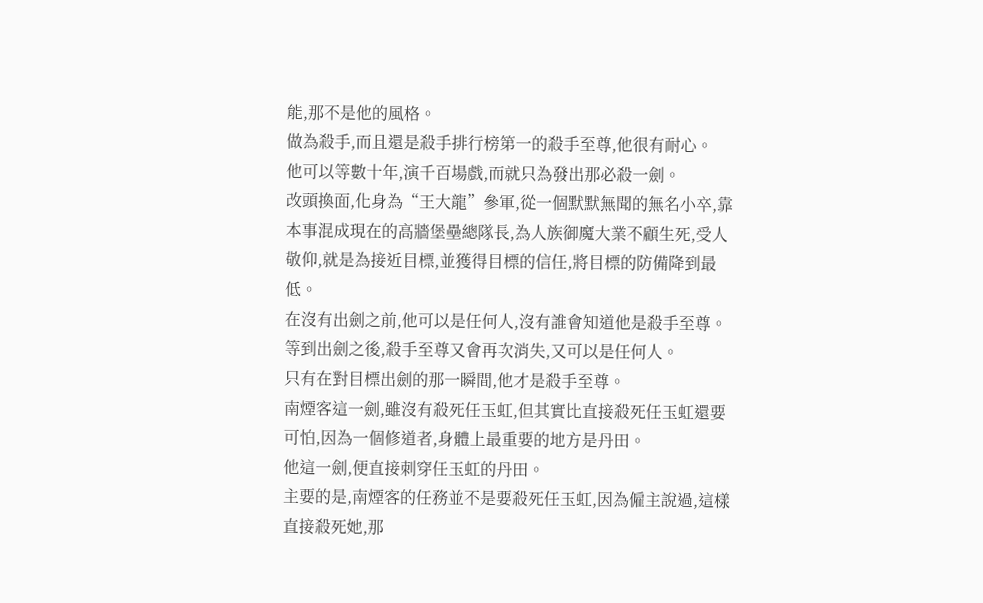能,那不是他的風格。
做為殺手,而且還是殺手排行榜第一的殺手至尊,他很有耐心。
他可以等數十年,演千百場戲,而就只為發出那必殺一劍。
改頭換面,化身為“王大龍”參軍,從一個默默無聞的無名小卒,靠本事混成現在的高牆堡壘總隊長,為人族御魔大業不顧生死,受人敬仰,就是為接近目標,並獲得目標的信任,將目標的防備降到最低。
在沒有出劍之前,他可以是任何人,沒有誰會知道他是殺手至尊。
等到出劍之後,殺手至尊又會再次消失,又可以是任何人。
只有在對目標出劍的那一瞬間,他才是殺手至尊。
南煙客這一劍,雖沒有殺死任玉虹,但其實比直接殺死任玉虹還要可怕,因為一個修道者,身體上最重要的地方是丹田。
他這一劍,便直接刺穿任玉虹的丹田。
主要的是,南煙客的任務並不是要殺死任玉虹,因為僱主說過,這樣直接殺死她,那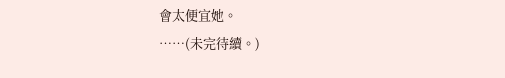會太便宜她。
……(未完待續。)